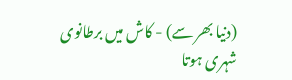(دنیا بھر سے) - کاش میں برطانوی شہری ہوتا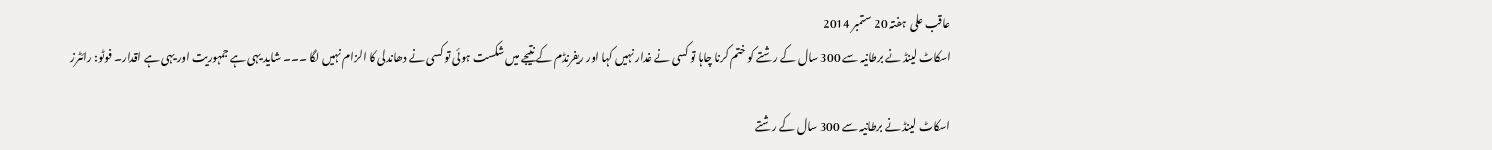عاقب علی  ہفتہ 20 ستمبر 2014
اسکاٹ لینڈ نے برطانیہ سے 300 سال کے رشتے کو ختم کرنا چاہا تو کسی نے غدار نہیں کہا اور ریفرنڈم کے نتیجے میں شکست ہوئی تو کسی نے دھاندلی کا الزام نہیں لگا ۔۔۔ شاید یہی ہے جمہوریت اور یہی ہے اقدار۔ فوٹو: رائٹرز

اسکاٹ لینڈ نے برطانیہ سے 300 سال کے رشتے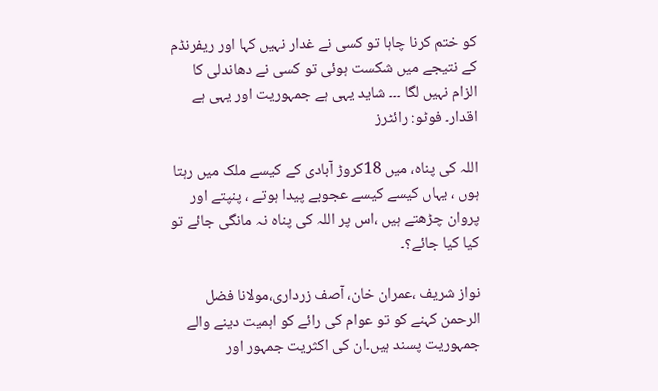کو ختم کرنا چاہا تو کسی نے غدار نہیں کہا اور ریفرنڈم کے نتیجے میں شکست ہوئی تو کسی نے دھاندلی کا الزام نہیں لگا ۔۔۔ شاید یہی ہے جمہوریت اور یہی ہے اقدار۔ فوٹو: رائٹرز

اللہ کی پناہ، میں 18کروڑ آبادی کے کیسے ملک میں رہتا ہوں ، یہاں کیسے کیسے عجوبے پیدا ہوتے ، پنپتے اور پروان چڑھتے ہیں ،اس پر اللہ کی پناہ نہ مانگی جائے تو کیا کیا جائے؟۔

نواز شریف ،عمران خان، آصف زرداری،مولانا فضل الرحمن کہنے کو تو عوام کی رائے کو اہمیت دینے والے جمہوریت پسند ہیں۔ان کی اکثریت جمہور اور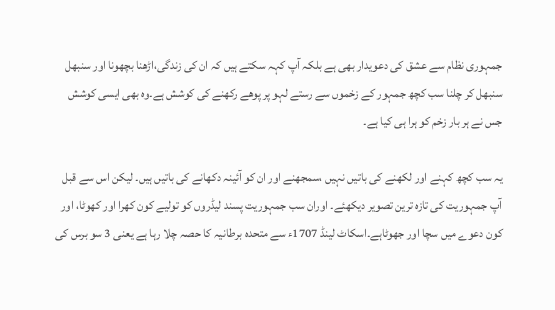جمہوری نظام سے عشق کی دعویدار بھی ہے بلکہ آپ کہہ سکتے ہیں کہ ان کی زندگی،اڑھنا بچھونا اور سنبھل سنبھل کر چلنا سب کچھ جمہور کے زخموں سے رستے لہو پر پوھے رکھنے کی کوشش ہے۔وہ بھی ایسی کوشش جس نے ہر بار زخم کو ہرا ہی کیا ہے۔

یہ سب کچھ کہنے اور لکھنے کی باتیں نہیں ،سمجھنے اور ان کو آئینہ دکھانے کی باتیں ہیں۔ لیکن اس سے قبل آپ جمہوریت کی تازہ ترین تصویر دیکھئے۔ اوران سب جمہوریت پسند لیڈروں کو تولیے کون کھرا اور کھوٹا، اور کون دعوے میں سچا اور جھوٹاہے۔اسکاٹ لینڈ 1707ء سے متحدہ برطانیہ کا حصہ چلا رہا ہے یعنی 3 سو برس کی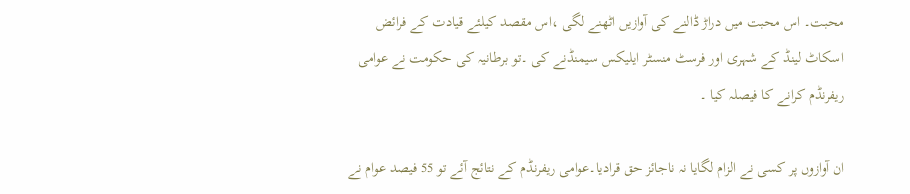محبت۔ اس محبت میں دراڑ ڈالنے کی آوازیں اٹھنے لگی ،اس مقصد کیلئے قیادت کے فرائض اسکاٹ لینڈ کے شہری اور فرسٹ منسٹر ایلیکس سیمنڈنے کی ۔تو برطانیہ کی حکومت نے عوامی ریفرنڈم کرانے کا فیصلہ کیا ۔

ان آوازوں پر کسی نے الزام لگایا نہ ناجائز حق قرادیا۔عوامی ریفرنڈم کے نتائج آئے تو 55 فیصد عوام نے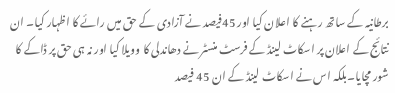برطانیہ کے ساتھ رہنے کا اعلان کیا اور 45فیصد نے آزادی کے حق میں رائے کا اظہار کیا۔ ان نتائج کے اعلان پر اسکاٹ لینڈ کے فرسٹ منسٹر نے دھاندلی کا وویلا کیا اور نہ ہی حق پر ڈاکے کا شور مچایا۔بلکہ اس نے اسکاٹ لینڈ کے ان 45 فیصد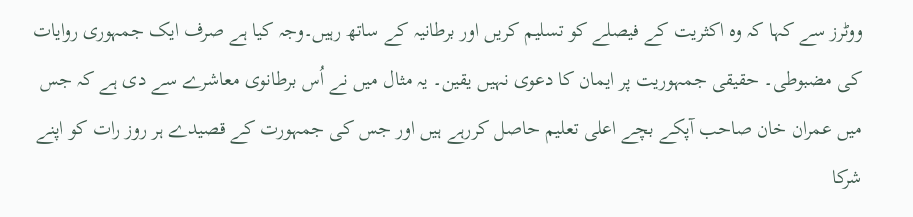ووٹرز سے کہا کہ وہ اکثریت کے فیصلے کو تسلیم کریں اور برطانیہ کے ساتھ رہیں۔وجہ کیا ہے صرف ایک جمہوری روایات کی مضبوطی۔ حقیقی جمہوریت پر ایمان کا دعوی نہیں یقین۔ یہ مثال میں نے اُس برطانوی معاشرے سے دی ہے کہ جس میں عمران خان صاحب آپکے بچے اعلی تعلیم حاصل کررہے ہیں اور جس کی جمہورت کے قصیدے ہر روز رات کو اپنے شرکا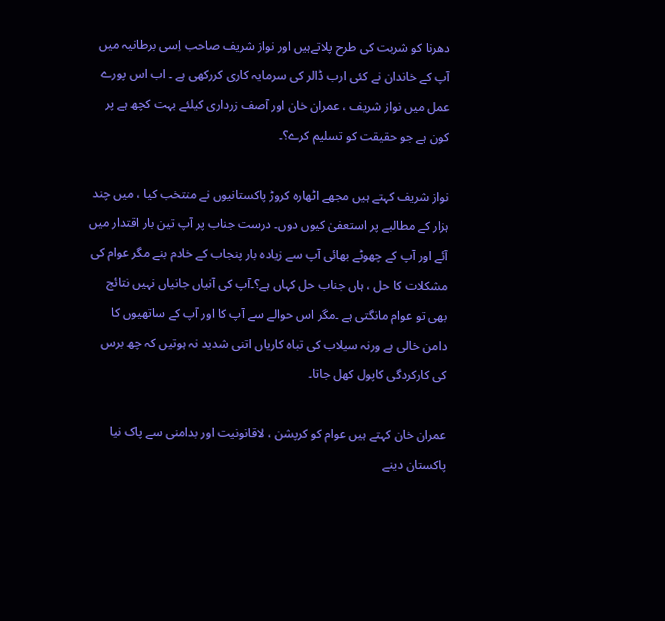دھرنا کو شربت کی طرح پلاتےہیں اور نواز شریف صاحب اِسی برطانیہ میں آپ کے خاندان نے کئی ارب ڈالر کی سرمایہ کاری کررکھی ہے ۔ اب اس پورے عمل میں نواز شریف ، عمران خان اور آصف زرداری کیلئے بہت کچھ ہے پر کون ہے جو حقیقت کو تسلیم کرے؟۔

نواز شریف کہتے ہیں مجھے اٹھارہ کروڑ پاکستانیوں نے منتخب کیا ، میں چند ہزار کے مطالبے پر استعفیٰ کیوں دوں۔ درست جناب پر آپ تین بار اقتدار میں آئے اور آپ کے چھوٹے بھائی آپ سے زیادہ بار پنجاب کے خادم بنے مگر عوام کی مشکلات کا حل ، ہاں جناب حل کہاں ہے؟۔آپ کی آنیاں جانیاں نہیں نتائج بھی تو عوام مانگتی ہے ۔مگر اس حوالے سے آپ کا اور آپ کے ساتھیوں کا دامن خالی ہے ورنہ سیلاب کی تباہ کاریاں اتنی شدید نہ ہوتیں کہ چھ برس کی کارکردگی کاپول کھل جاتا۔

عمران خان کہتے ہیں عوام کو کرپشن ، لاقانونیت اور بدامنی سے پاک نیا پاکستان دینے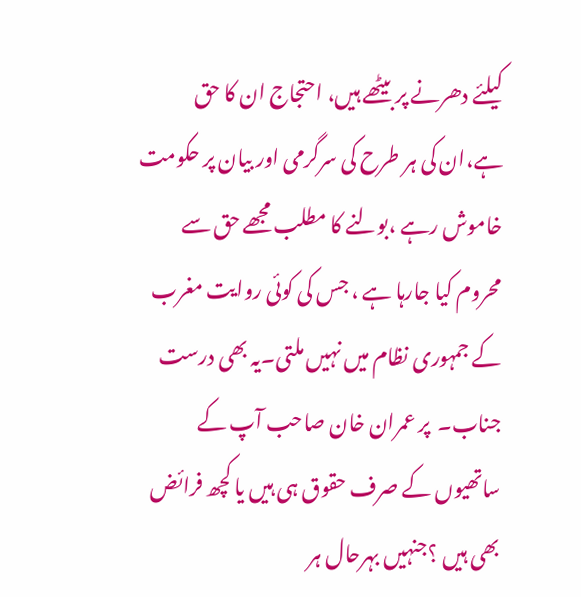کیلئے دھرنے پر بیٹھے ہیں، احتجاج ان کا حق ہے،ان کی ہر طرح کی سرگرمی اور بیان پر حکومت خاموش رہے ،بولنے کا مطلب مجھے حق سے محروم کیا جارہا ہے ، جس کی کوئی روایت مغرب کے جمہوری نظام میں نہیں ملتی۔یہ بھی درست جناب۔  پر عمران خان صاحب آپ کے ساتھیوں کے صرف حقوق ہی ہیں یا کچھ فرائض بھی ہیں ؟جنہیں بہرحال ہر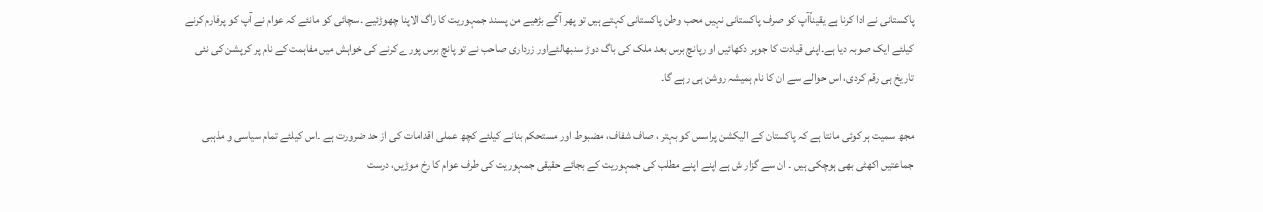پاکستانی نے ادا کرنا ہے یقیناًآپ کو صرف پاکستانی نہیں محب وطن پاکستانی کہتے ہیں تو پھر آگے بڑھیے من پسند جمہوریت کا راگ الاپنا چھوڑئیے ۔سچائی کو مانئے کہ عوام نے آپ کو پرفارم کرنے کیلئے ایک صوبہ دیا ہے۔اپنی قیادت کا جوہر دکھائیں او رپانچ برس بعد ملک کی باگ دوڑ سنبھالئےاور زرداری صاحب نے تو پانچ برس پورے کرنے کی خواہش میں مفاہمت کے نام پر کرپشن کی نئی تاریخ ہی رقم کردی، اس حوالے سے ان کا نام ہمیشہ روشن ہی رہے گا۔

مجھ سمیت ہر کوئی مانتا ہے کہ پاکستان کے الیکشن پراسس کو بہتر ، صاف شفاف، مضبوط اور مستحکم بنانے کیلئے کچھ عملی اقدامات کی از حد ضرورت ہے ۔اس کیلئے تمام سیاسی و مذہبی جماعتیں اکھٹی بھی ہوچکی ہیں ۔ ان سے گزار ش ہے اپنے اپنے مطلب کی جمہوریت کے بجائے حقیقی جمہوریت کی طرف عوام کا رخ موڑیں، درست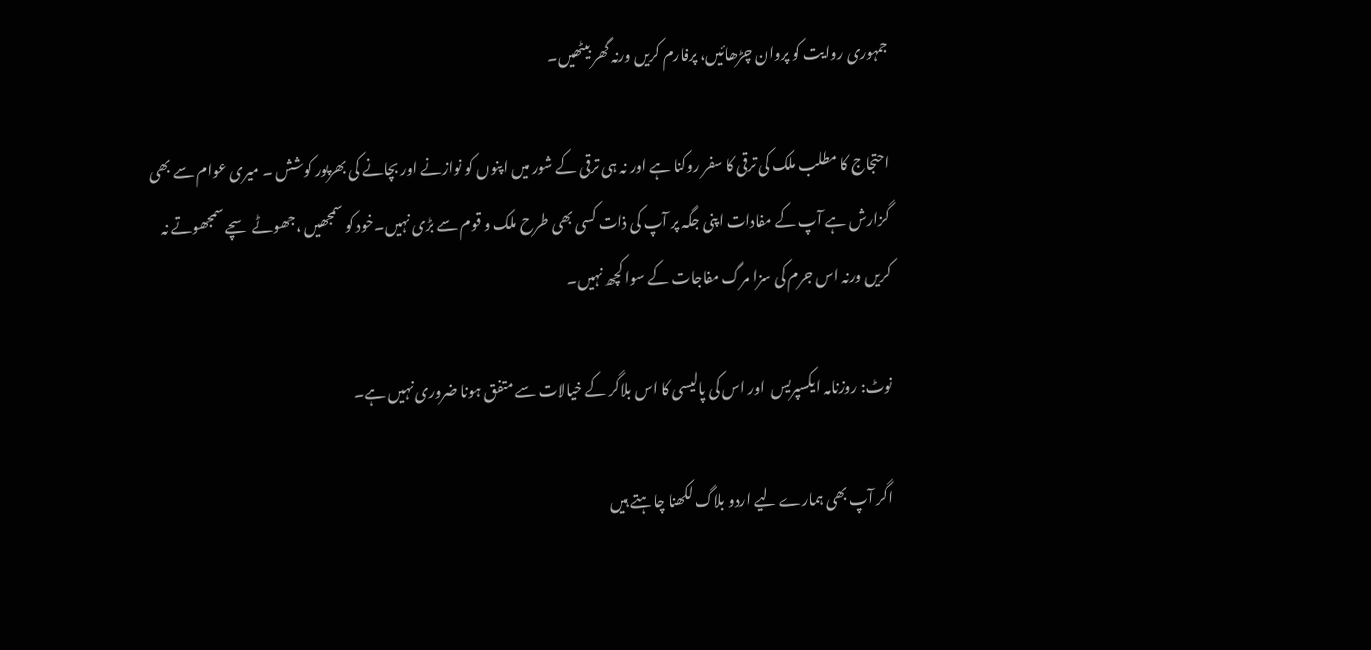جمہوری روایت کو پروان چڑھائیں، پرفارم کریں ورنہ گھر بیٹھیں۔

احتجاج کا مطلب ملک کی ترقی کا سفر روکنا ہے اور نہ ہی ترقی کے شور میں اپنوں کو نوازنے اور بچانے کی بھرپور کوشش ۔ میری عوام سے بھی گزارش ہے آپ کے مفادات اپنی جگہ پر آپ کی ذات کسی بھی طرح ملک و قوم سے بڑی نہیں۔خود کو سمجھیں ،جھوٹے سچے سمجھوتے نہ کریں ورنہ اس جرم کی سزا مرگ مفاجات کے سوا کچھ نہیں۔

نوٹ: روزنامہ ایکسپریس  اور اس کی پالیسی کا اس بلاگر کے خیالات سے متفق ہونا ضروری نہیں ہے۔

اگر آپ بھی ہمارے لیے اردو بلاگ لکھنا چاہتے ہیں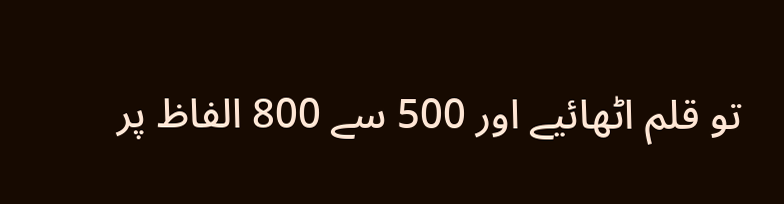تو قلم اٹھائیے اور 500 سے 800 الفاظ پر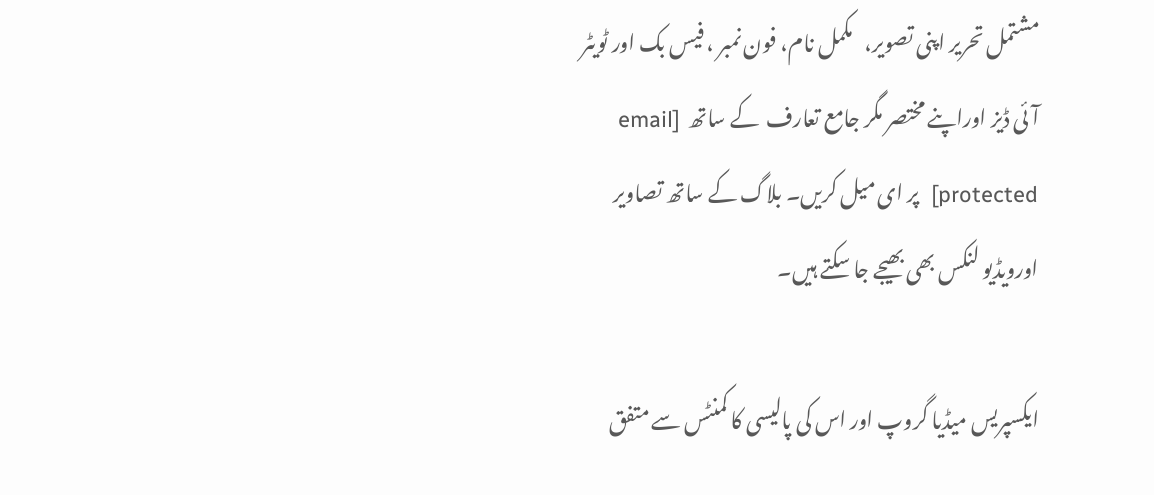مشتمل تحریر اپنی تصویر،   مکمل نام، فون نمبر ، فیس بک اور ٹویٹر آئی ڈیز اوراپنے مختصر مگر جامع تعارف  کے ساتھ  [email protected]  پر ای میل کریں۔ بلاگ کے ساتھ تصاویر اورویڈیو لنکس بھی بھیجے جا سکتے ہیں۔

ایکسپریس میڈیا گروپ اور اس کی پالیسی کا کمنٹس سے متفق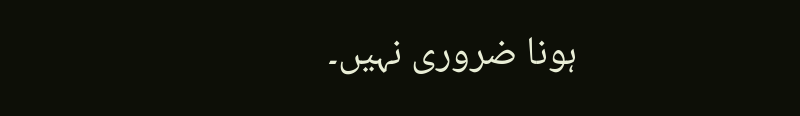ہونا ضروری نہیں۔